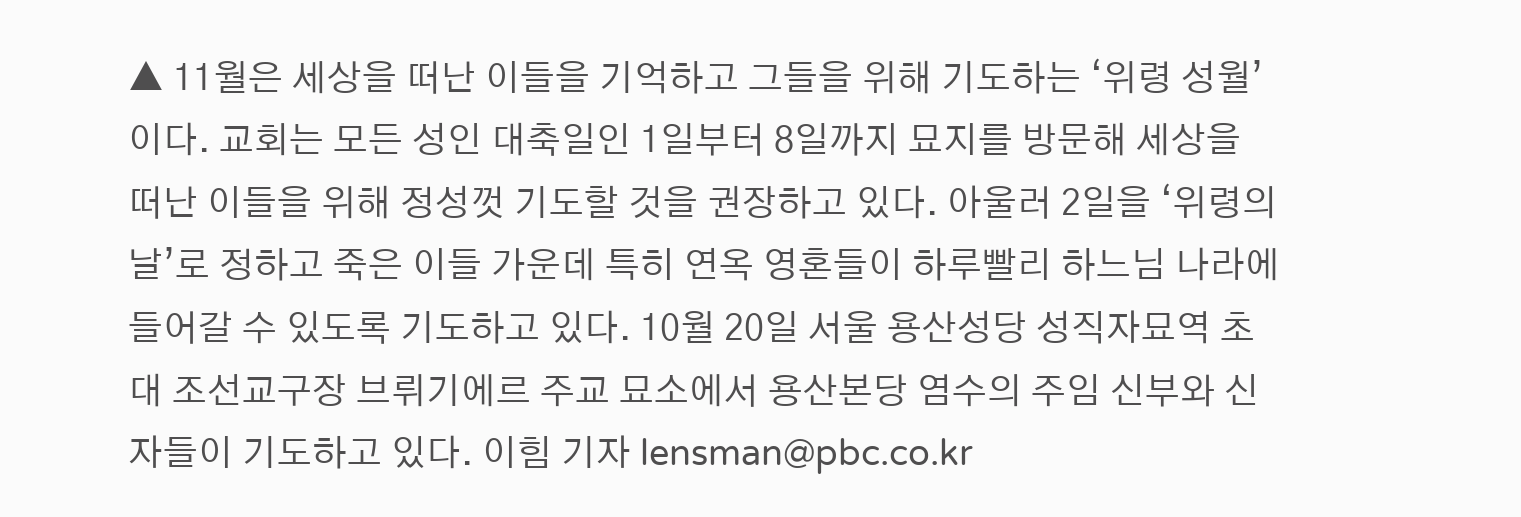▲ 11월은 세상을 떠난 이들을 기억하고 그들을 위해 기도하는 ‘위령 성월’이다. 교회는 모든 성인 대축일인 1일부터 8일까지 묘지를 방문해 세상을 떠난 이들을 위해 정성껏 기도할 것을 권장하고 있다. 아울러 2일을 ‘위령의 날’로 정하고 죽은 이들 가운데 특히 연옥 영혼들이 하루빨리 하느님 나라에 들어갈 수 있도록 기도하고 있다. 10월 20일 서울 용산성당 성직자묘역 초대 조선교구장 브뤼기에르 주교 묘소에서 용산본당 염수의 주임 신부와 신자들이 기도하고 있다. 이힘 기자 lensman@pbc.co.kr